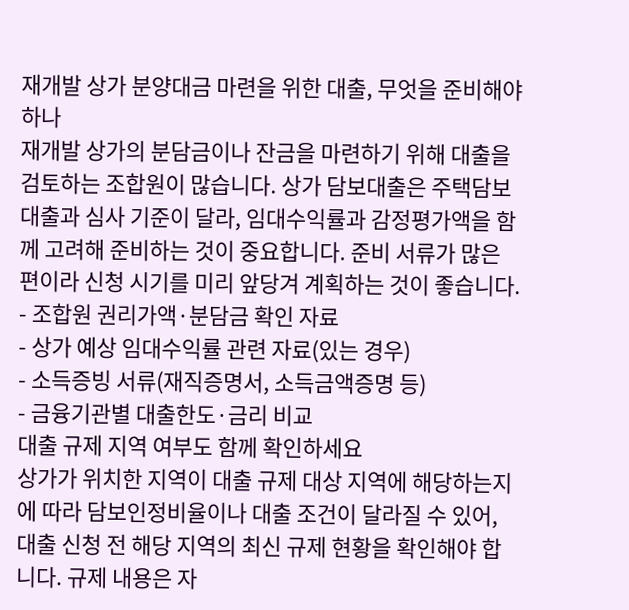재개발 상가 분양대금 마련을 위한 대출, 무엇을 준비해야 하나
재개발 상가의 분담금이나 잔금을 마련하기 위해 대출을 검토하는 조합원이 많습니다. 상가 담보대출은 주택담보대출과 심사 기준이 달라, 임대수익률과 감정평가액을 함께 고려해 준비하는 것이 중요합니다. 준비 서류가 많은 편이라 신청 시기를 미리 앞당겨 계획하는 것이 좋습니다.
- 조합원 권리가액·분담금 확인 자료
- 상가 예상 임대수익률 관련 자료(있는 경우)
- 소득증빙 서류(재직증명서, 소득금액증명 등)
- 금융기관별 대출한도·금리 비교
대출 규제 지역 여부도 함께 확인하세요
상가가 위치한 지역이 대출 규제 대상 지역에 해당하는지에 따라 담보인정비율이나 대출 조건이 달라질 수 있어, 대출 신청 전 해당 지역의 최신 규제 현황을 확인해야 합니다. 규제 내용은 자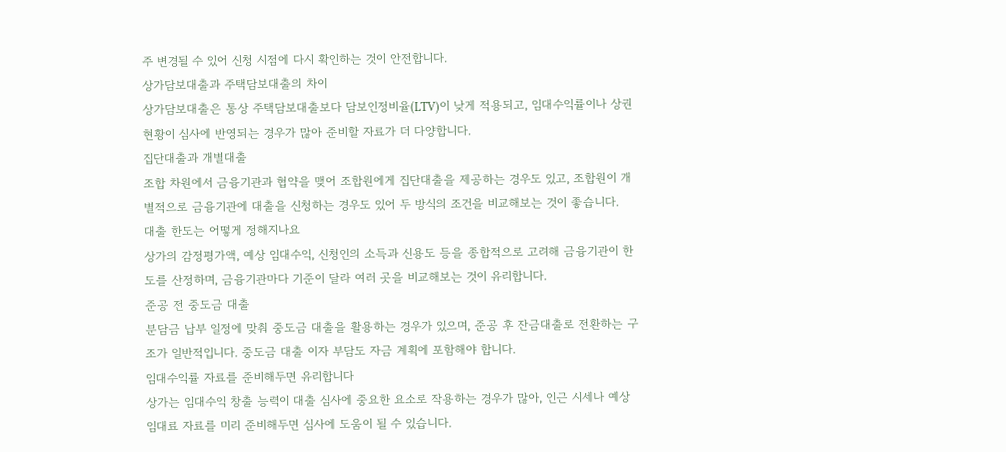주 변경될 수 있어 신청 시점에 다시 확인하는 것이 안전합니다.
상가담보대출과 주택담보대출의 차이
상가담보대출은 통상 주택담보대출보다 담보인정비율(LTV)이 낮게 적용되고, 임대수익률이나 상권 현황이 심사에 반영되는 경우가 많아 준비할 자료가 더 다양합니다.
집단대출과 개별대출
조합 차원에서 금융기관과 협약을 맺어 조합원에게 집단대출을 제공하는 경우도 있고, 조합원이 개별적으로 금융기관에 대출을 신청하는 경우도 있어 두 방식의 조건을 비교해보는 것이 좋습니다.
대출 한도는 어떻게 정해지나요
상가의 감정평가액, 예상 임대수익, 신청인의 소득과 신용도 등을 종합적으로 고려해 금융기관이 한도를 산정하며, 금융기관마다 기준이 달라 여러 곳을 비교해보는 것이 유리합니다.
준공 전 중도금 대출
분담금 납부 일정에 맞춰 중도금 대출을 활용하는 경우가 있으며, 준공 후 잔금대출로 전환하는 구조가 일반적입니다. 중도금 대출 이자 부담도 자금 계획에 포함해야 합니다.
임대수익률 자료를 준비해두면 유리합니다
상가는 임대수익 창출 능력이 대출 심사에 중요한 요소로 작용하는 경우가 많아, 인근 시세나 예상 임대료 자료를 미리 준비해두면 심사에 도움이 될 수 있습니다.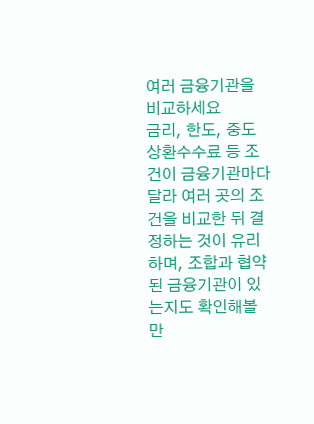여러 금융기관을 비교하세요
금리, 한도, 중도상환수수료 등 조건이 금융기관마다 달라 여러 곳의 조건을 비교한 뒤 결정하는 것이 유리하며, 조합과 협약된 금융기관이 있는지도 확인해볼 만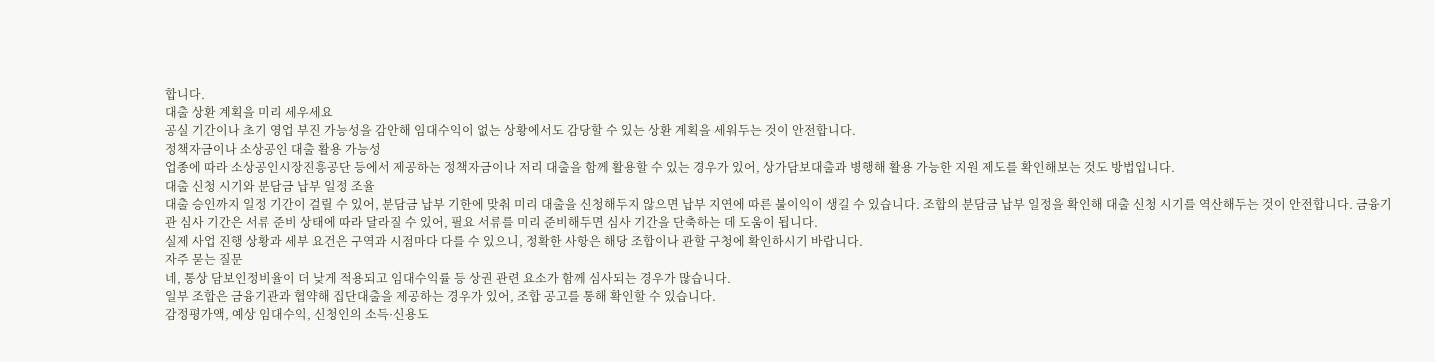합니다.
대출 상환 계획을 미리 세우세요
공실 기간이나 초기 영업 부진 가능성을 감안해 임대수익이 없는 상황에서도 감당할 수 있는 상환 계획을 세워두는 것이 안전합니다.
정책자금이나 소상공인 대출 활용 가능성
업종에 따라 소상공인시장진흥공단 등에서 제공하는 정책자금이나 저리 대출을 함께 활용할 수 있는 경우가 있어, 상가담보대출과 병행해 활용 가능한 지원 제도를 확인해보는 것도 방법입니다.
대출 신청 시기와 분담금 납부 일정 조율
대출 승인까지 일정 기간이 걸릴 수 있어, 분담금 납부 기한에 맞춰 미리 대출을 신청해두지 않으면 납부 지연에 따른 불이익이 생길 수 있습니다. 조합의 분담금 납부 일정을 확인해 대출 신청 시기를 역산해두는 것이 안전합니다. 금융기관 심사 기간은 서류 준비 상태에 따라 달라질 수 있어, 필요 서류를 미리 준비해두면 심사 기간을 단축하는 데 도움이 됩니다.
실제 사업 진행 상황과 세부 요건은 구역과 시점마다 다를 수 있으니, 정확한 사항은 해당 조합이나 관할 구청에 확인하시기 바랍니다.
자주 묻는 질문
네, 통상 담보인정비율이 더 낮게 적용되고 임대수익률 등 상권 관련 요소가 함께 심사되는 경우가 많습니다.
일부 조합은 금융기관과 협약해 집단대출을 제공하는 경우가 있어, 조합 공고를 통해 확인할 수 있습니다.
감정평가액, 예상 임대수익, 신청인의 소득·신용도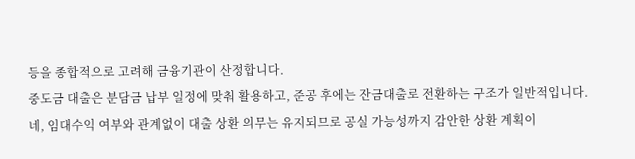등을 종합적으로 고려해 금융기관이 산정합니다.
중도금 대출은 분담금 납부 일정에 맞춰 활용하고, 준공 후에는 잔금대출로 전환하는 구조가 일반적입니다.
네, 임대수익 여부와 관계없이 대출 상환 의무는 유지되므로 공실 가능성까지 감안한 상환 계획이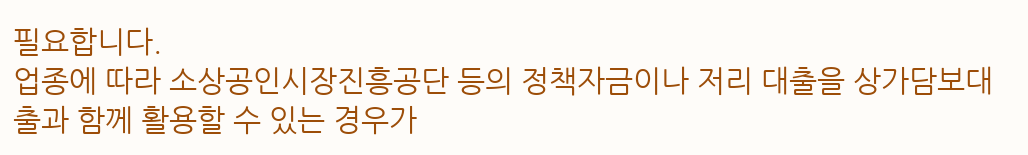필요합니다.
업종에 따라 소상공인시장진흥공단 등의 정책자금이나 저리 대출을 상가담보대출과 함께 활용할 수 있는 경우가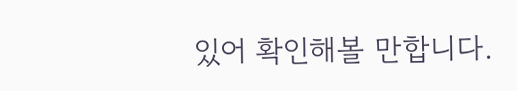있어 확인해볼 만합니다.